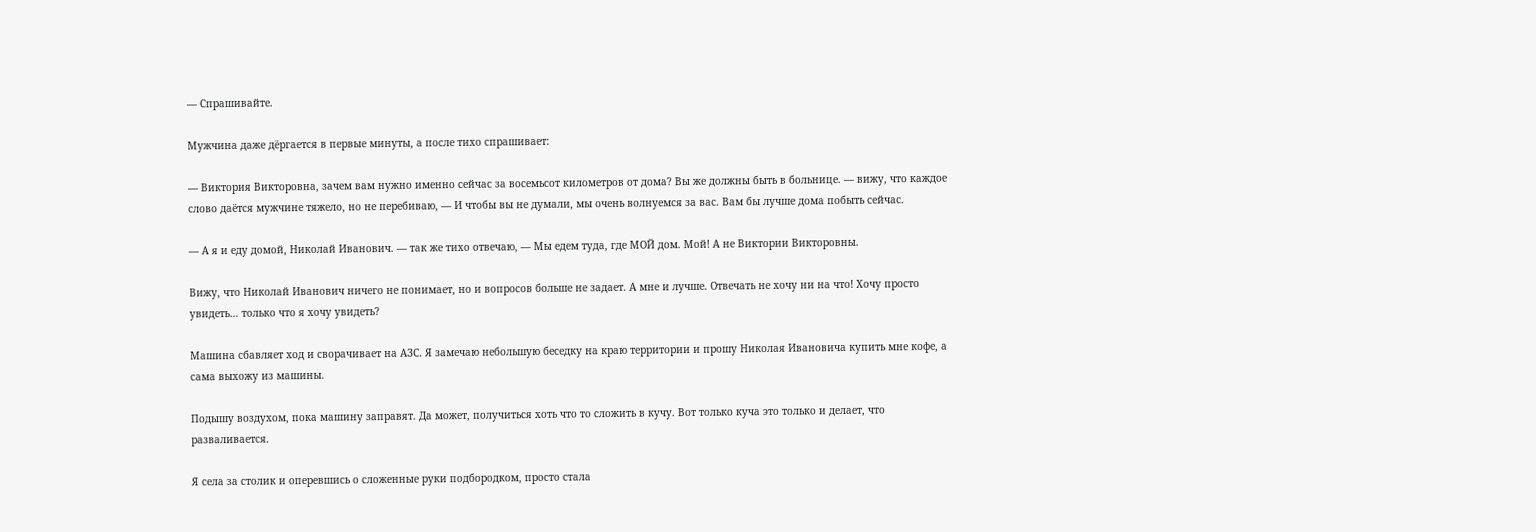— Спрашивайте.

Мужчина даже дёргается в первые минуты, а после тихо спрашивает:

— Виктория Викторовна, зачем вам нужно именно сейчас за восемьсот километров от дома? Вы же должны быть в больнице. — вижу, что каждое слово даётся мужчине тяжело, но не перебиваю, — И чтобы вы не думали, мы очень волнуемся за вас. Вам бы лучше дома побыть сейчас.

— А я и еду домой, Николай Иванович. — так же тихо отвечаю, — Мы едем туда, где МОЙ дом. Мой! А не Виктории Викторовны.

Вижу, что Николай Иванович ничего не понимает, но и вопросов больше не задает. А мне и лучше. Отвечать не хочу ни на что! Хочу просто увидеть… только что я хочу увидеть?

Машина сбавляет ход и сворачивает на АЗС. Я замечаю небольшую беседку на краю территории и прошу Николая Ивановича купить мне кофе, а сама выхожу из машины.

Подышу воздухом, пока машину заправят. Да может, получиться хоть что то сложить в кучу. Вот только куча это только и делает, что разваливается.

Я села за столик и оперевшись о сложенные руки подбородком, просто стала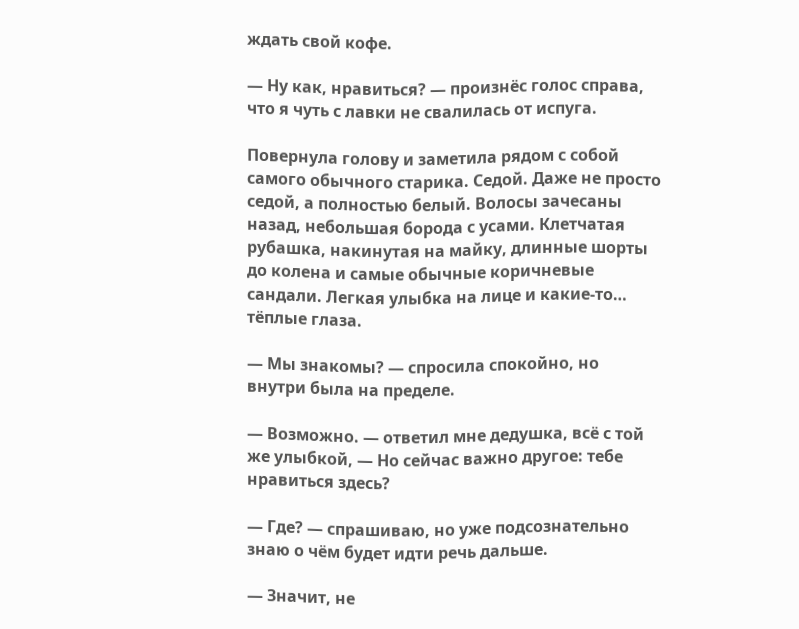ждать свой кофе.

— Ну как, нравиться? — произнёс голос справа, что я чуть с лавки не свалилась от испуга.

Повернула голову и заметила рядом с собой самого обычного старика. Седой. Даже не просто седой, а полностью белый. Волосы зачесаны назад, небольшая борода с усами. Клетчатая рубашка, накинутая на майку, длинные шорты до колена и самые обычные коричневые сандали. Легкая улыбка на лице и какие-то… тёплые глаза.

— Мы знакомы? — спросила спокойно, но внутри была на пределе.

— Возможно. — ответил мне дедушка, всё с той же улыбкой, — Но сейчас важно другое: тебе нравиться здесь?

— Где? — спрашиваю, но уже подсознательно знаю о чём будет идти речь дальше.

— Значит, не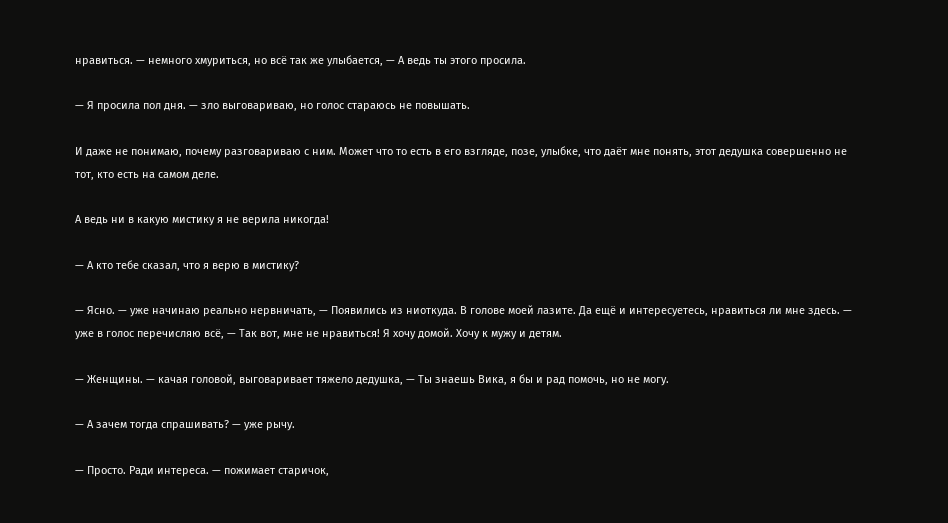нравиться. — немного хмуриться, но всё так же улыбается, — А ведь ты этого просила.

— Я просила пол дня. — зло выговариваю, но голос стараюсь не повышать.

И даже не понимаю, почему разговариваю с ним. Может что то есть в его взгляде, позе, улыбке, что даёт мне понять, этот дедушка совершенно не тот, кто есть на самом деле.

А ведь ни в какую мистику я не верила никогда!

— А кто тебе сказал, что я верю в мистику?

— Ясно. — уже начинаю реально нервничать, — Появились из ниоткуда. В голове моей лазите. Да ещё и интересуетесь, нравиться ли мне здесь. — уже в голос перечисляю всё, — Так вот, мне не нравиться! Я хочу домой. Хочу к мужу и детям.

— Женщины. — качая головой, выговаривает тяжело дедушка, — Ты знаешь Вика, я бы и рад помочь, но не могу.

— А зачем тогда спрашивать? — уже рычу.

— Просто. Ради интереса. — пожимает старичок,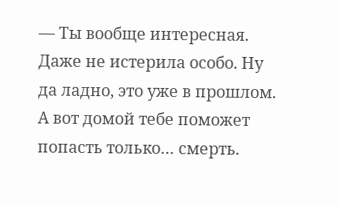— Ты вообще интересная. Даже не истерила особо. Ну да ладно, это уже в прошлом. А вот домой тебе поможет попасть только… смерть.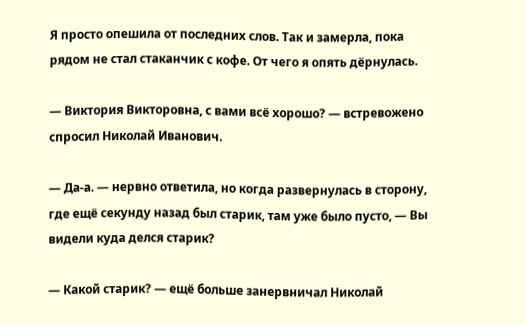Я просто опешила от последних слов. Так и замерла, пока рядом не стал стаканчик с кофе. От чего я опять дёрнулась.

— Виктория Викторовна, с вами всё хорошо? — встревожено спросил Николай Иванович.

— Да-а. — нервно ответила, но когда развернулась в сторону, где ещё секунду назад был старик, там уже было пусто, — Вы видели куда делся старик?

— Какой старик? — ещё больше занервничал Николай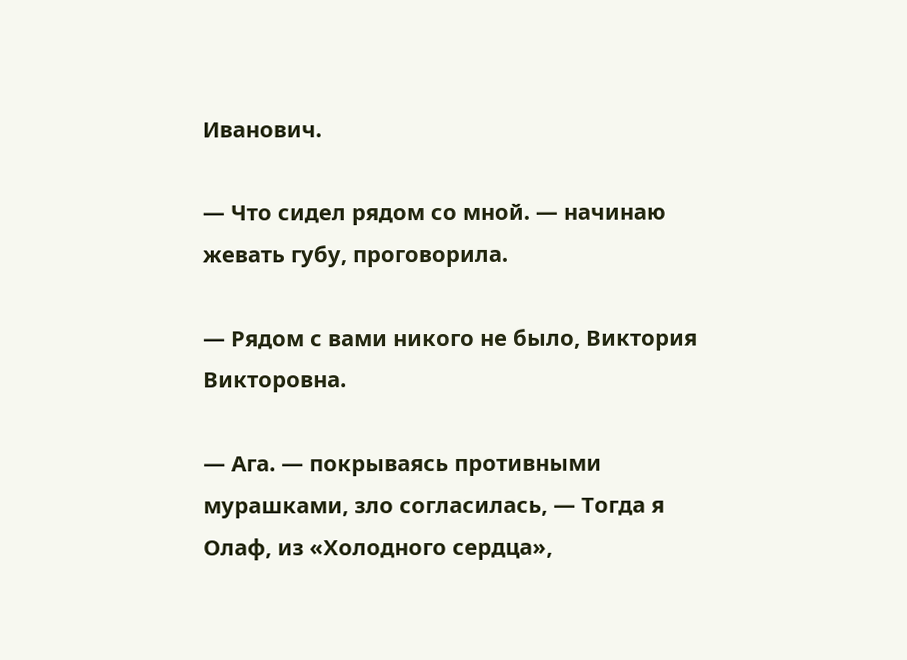Иванович.

— Что сидел рядом со мной. — начинаю жевать губу, проговорила.

— Рядом с вами никого не было, Виктория Викторовна.

— Ага. — покрываясь противными мурашками, зло согласилась, — Тогда я Олаф, из «Холодного сердца»,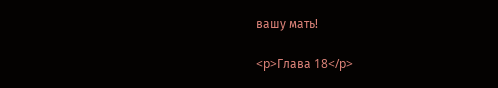вашу мать!

<p>Глава 18</p>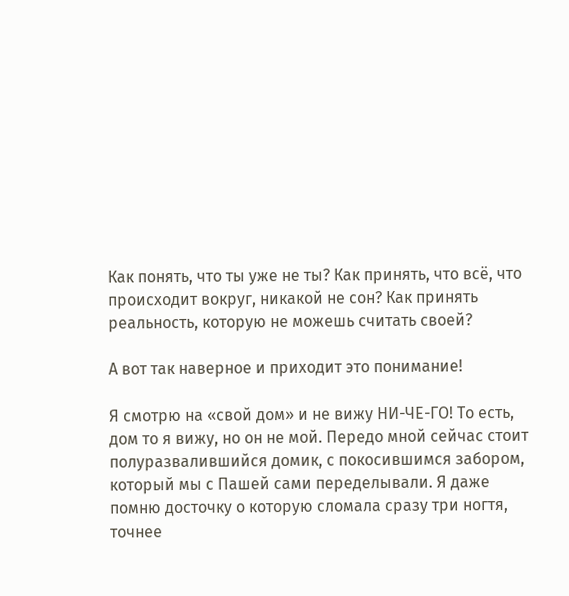Как понять, что ты уже не ты? Как принять, что всё, что происходит вокруг, никакой не сон? Как принять реальность, которую не можешь считать своей?

А вот так наверное и приходит это понимание!

Я смотрю на «свой дом» и не вижу НИ-ЧЕ-ГО! То есть, дом то я вижу, но он не мой. Передо мной сейчас стоит полуразвалившийся домик, с покосившимся забором, который мы с Пашей сами переделывали. Я даже помню досточку о которую сломала сразу три ногтя, точнее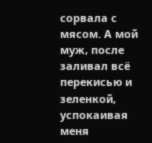сорвала с мясом. А мой муж, после заливал всё перекисью и зеленкой, успокаивая меня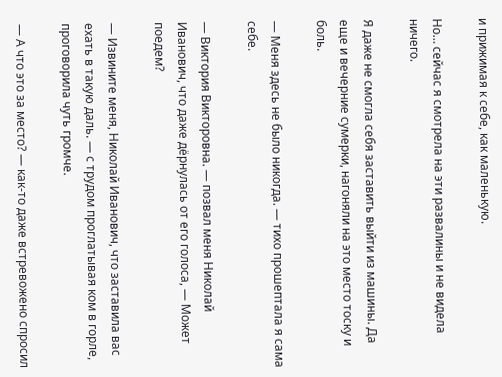и прижимая к себе, как маленькую.

Но… сейчас я смотрела на эти развалины и не видела ничего.

Я даже не смогла себя заставить выйти из машины. Да еще и вечерние сумерки, нагоняли на это место тоску и боль.

— Меня здесь не было никогда. — тихо прошептала я сама себе.

— Виктория Викторовна. — позвал меня Николай Иванович, что даже дёрнулась от его голоса, — Может поедем?

— Извините меня, Николай Иванович, что заставила вас ехать в такую даль. — с трудом проглатывая ком в горле, проговорила чуть громче.

— А что это за место? — как-то даже встревожено спросил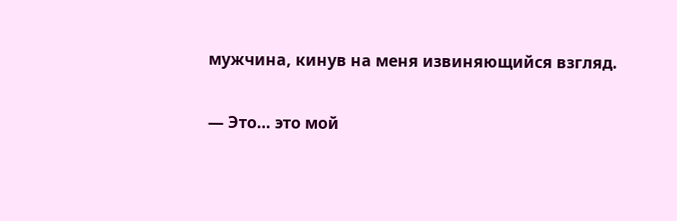мужчина, кинув на меня извиняющийся взгляд.

— Это… это мой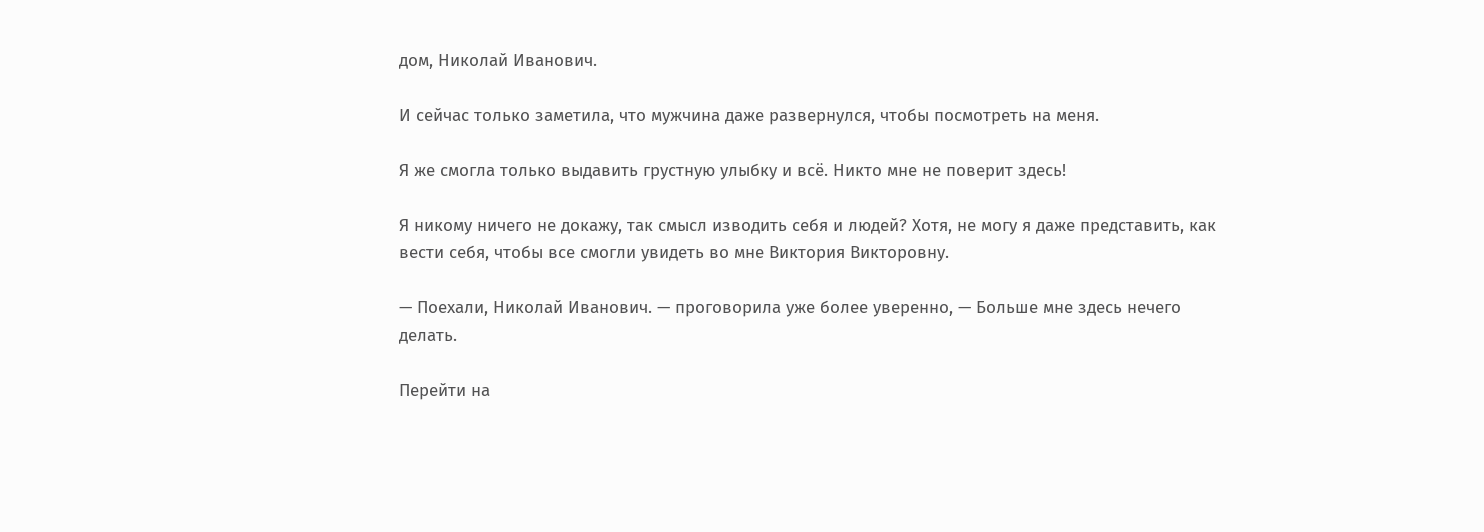дом, Николай Иванович.

И сейчас только заметила, что мужчина даже развернулся, чтобы посмотреть на меня.

Я же смогла только выдавить грустную улыбку и всё. Никто мне не поверит здесь!

Я никому ничего не докажу, так смысл изводить себя и людей? Хотя, не могу я даже представить, как вести себя, чтобы все смогли увидеть во мне Виктория Викторовну.

— Поехали, Николай Иванович. — проговорила уже более уверенно, — Больше мне здесь нечего делать.

Перейти на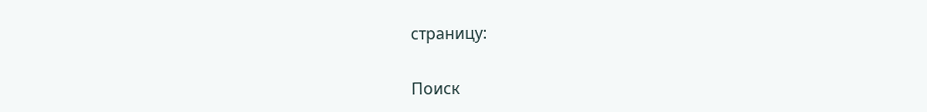страницу:

Поиск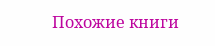Похожие книги